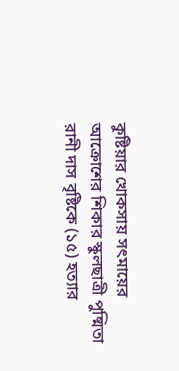কুষ্টিয়ার খোকসায় সৎমায়ের আক্রোশের শিকার স্কুলছাত্রী পুষ্মিতা রানী দাস বৃষ্টিকে (১৫) হত্যার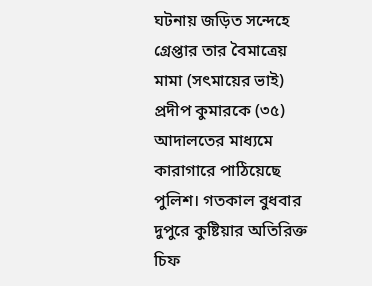ঘটনায় জড়িত সন্দেহে গ্রেপ্তার তার বৈমাত্রেয় মামা (সৎমায়ের ভাই) প্রদীপ কুমারকে (৩৫) আদালতের মাধ্যমে কারাগারে পাঠিয়েছে পুলিশ। গতকাল বুধবার দুপুরে কুষ্টিয়ার অতিরিক্ত চিফ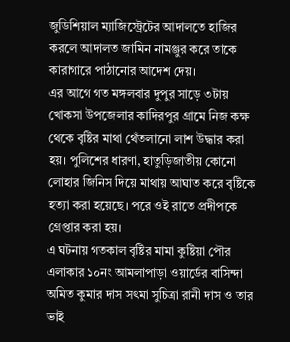জুডিশিয়াল ম্যাজিস্ট্রেটের আদালতে হাজির করলে আদালত জামিন নামঞ্জুর করে তাকে কারাগারে পাঠানোর আদেশ দেয়।
এর আগে গত মঙ্গলবার দুপুর সাড়ে ৩টায় খোকসা উপজেলার কাদিরপুর গ্রামে নিজ কক্ষ থেকে বৃষ্টির মাথা থেঁতলানো লাশ উদ্ধার করা হয়। পুলিশের ধারণা, হাতুড়িজাতীয় কোনো লোহার জিনিস দিয়ে মাথায় আঘাত করে বৃষ্টিকে হত্যা করা হয়েছে। পরে ওই রাতে প্রদীপকে গ্রেপ্তার করা হয়।
এ ঘটনায় গতকাল বৃষ্টির মামা কুষ্টিয়া পৌর এলাকার ১০নং আমলাপাড়া ওয়ার্ডের বাসিন্দা অমিত কুমার দাস সৎমা সুচিত্রা রানী দাস ও তার ভাই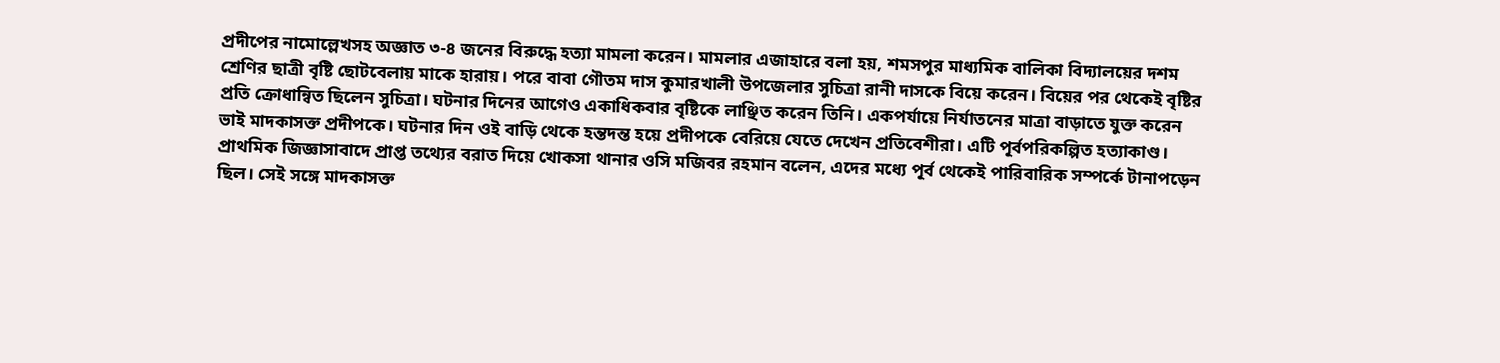প্রদীপের নামোল্লেখসহ অজ্ঞাত ৩-৪ জনের বিরুদ্ধে হত্যা মামলা করেন। মামলার এজাহারে বলা হয়, শমসপুর মাধ্যমিক বালিকা বিদ্যালয়ের দশম শ্রেণির ছাত্রী বৃষ্টি ছোটবেলায় মাকে হারায়। পরে বাবা গৌতম দাস কুমারখালী উপজেলার সুচিত্রা রানী দাসকে বিয়ে করেন। বিয়ের পর থেকেই বৃষ্টির প্রতি ক্রোধান্বিত ছিলেন সুচিত্রা। ঘটনার দিনের আগেও একাধিকবার বৃষ্টিকে লাঞ্ছিত করেন তিনি। একপর্যায়ে নির্যাতনের মাত্রা বাড়াতে যুক্ত করেন ভাই মাদকাসক্ত প্রদীপকে। ঘটনার দিন ওই বাড়ি থেকে হন্তদন্ত হয়ে প্রদীপকে বেরিয়ে যেতে দেখেন প্রতিবেশীরা। এটি পূর্বপরিকল্পিত হত্যাকাণ্ড।
প্রাথমিক জিজ্ঞাসাবাদে প্রাপ্ত তথ্যের বরাত দিয়ে খোকসা থানার ওসি মজিবর রহমান বলেন, এদের মধ্যে পূর্ব থেকেই পারিবারিক সম্পর্কে টানাপড়েন ছিল। সেই সঙ্গে মাদকাসক্ত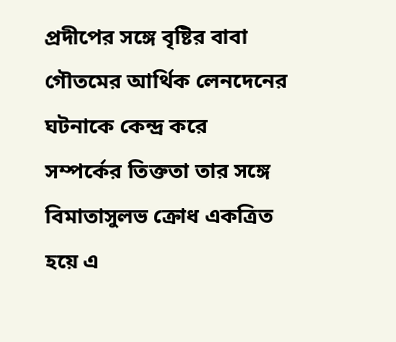প্রদীপের সঙ্গে বৃষ্টির বাবা গৌতমের আর্থিক লেনদেনের ঘটনাকে কেন্দ্র করে সম্পর্কের তিক্ততা তার সঙ্গে বিমাতাসুলভ ক্রোধ একত্রিত হয়ে এ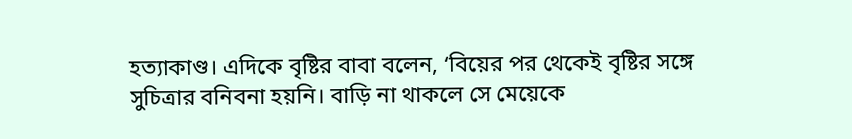হত্যাকাণ্ড। এদিকে বৃষ্টির বাবা বলেন, ‘বিয়ের পর থেকেই বৃষ্টির সঙ্গে সুচিত্রার বনিবনা হয়নি। বাড়ি না থাকলে সে মেয়েকে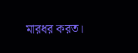মারধর করত।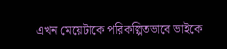এখন মেয়েটাকে পরিকল্পিতভাবে ভাইকে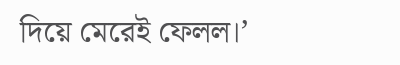দিয়ে মেরেই ফেলল।’